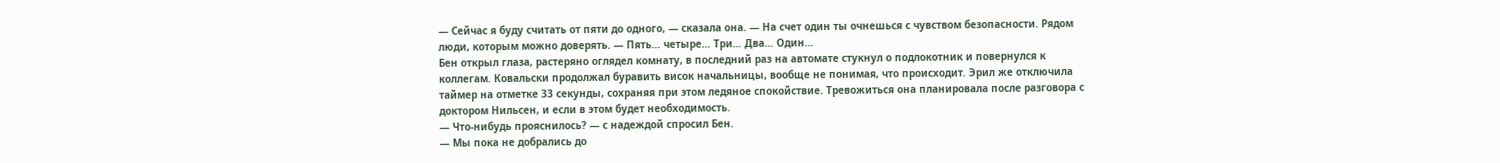— Сейчас я буду считать от пяти до одного, — сказала она. — На счет один ты очнешься с чувством безопасности. Рядом люди, которым можно доверять. — Пять… четыре… Три… Два… Один…
Бен открыл глаза, растеряно оглядел комнату, в последний раз на автомате стукнул о подлокотник и повернулся к коллегам. Ковальски продолжал буравить висок начальницы, вообще не понимая, что происходит. Эрил же отключила таймер на отметке 33 секунды, сохраняя при этом ледяное спокойствие. Тревожиться она планировала после разговора с доктором Нильсен, и если в этом будет необходимость.
— Что-нибудь прояснилось? — с надеждой спросил Бен.
— Мы пока не добрались до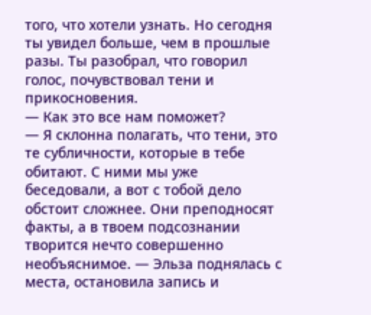того, что хотели узнать. Но сегодня ты увидел больше, чем в прошлые разы. Ты разобрал, что говорил голос, почувствовал тени и прикосновения.
— Как это все нам поможет?
— Я склонна полагать, что тени, это те субличности, которые в тебе обитают. С ними мы уже беседовали, а вот с тобой дело обстоит сложнее. Они преподносят факты, а в твоем подсознании творится нечто совершенно необъяснимое. — Эльза поднялась с места, остановила запись и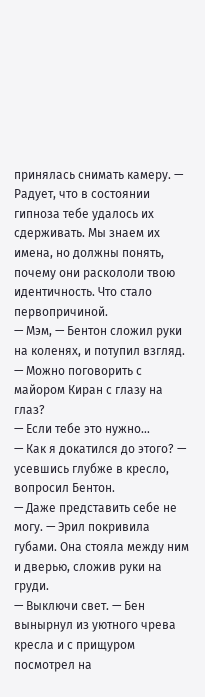принялась снимать камеру. — Радует, что в состоянии гипноза тебе удалось их сдерживать. Мы знаем их имена, но должны понять, почему они раскололи твою идентичность. Что стало первопричиной.
— Мэм, — Бентон сложил руки на коленях, и потупил взгляд. — Можно поговорить с майором Киран с глазу на глаз?
— Если тебе это нужно…
— Как я докатился до этого? — усевшись глубже в кресло, вопросил Бентон.
— Даже представить себе не могу. — Эрил покривила губами. Она стояла между ним и дверью, сложив руки на груди.
— Выключи свет. — Бен вынырнул из уютного чрева кресла и с прищуром посмотрел на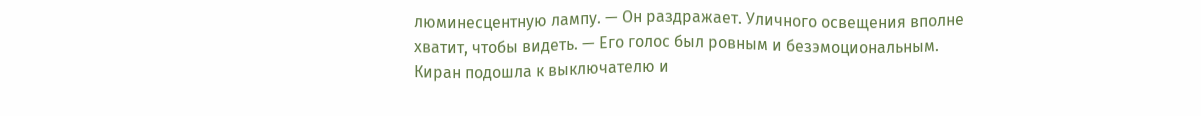люминесцентную лампу. — Он раздражает. Уличного освещения вполне хватит, чтобы видеть. — Его голос был ровным и безэмоциональным.
Киран подошла к выключателю и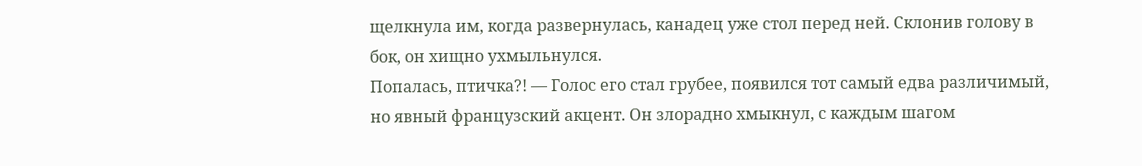щелкнула им, когда развернулась, канадец уже стол перед ней. Склонив голову в бок, он хищно ухмыльнулся.
Попалась, птичка?! — Голос его стал грубее, появился тот самый едва различимый, но явный французский акцент. Он злорадно хмыкнул, с каждым шагом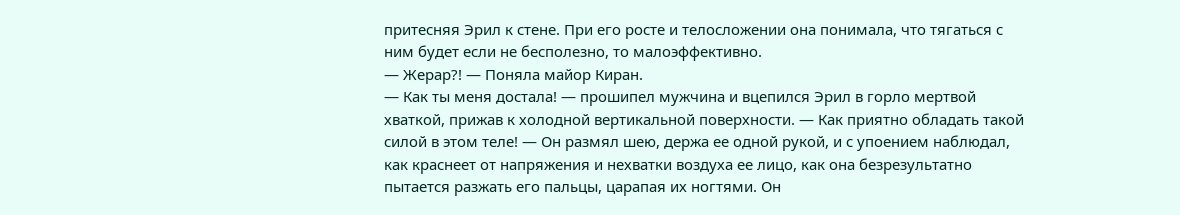притесняя Эрил к стене. При его росте и телосложении она понимала, что тягаться с ним будет если не бесполезно, то малоэффективно.
— Жерар?! — Поняла майор Киран.
— Как ты меня достала! — прошипел мужчина и вцепился Эрил в горло мертвой хваткой, прижав к холодной вертикальной поверхности. — Как приятно обладать такой силой в этом теле! — Он размял шею, держа ее одной рукой, и с упоением наблюдал, как краснеет от напряжения и нехватки воздуха ее лицо, как она безрезультатно пытается разжать его пальцы, царапая их ногтями. Он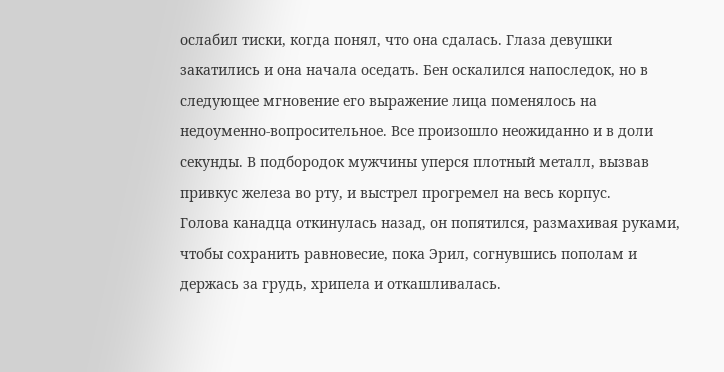ослабил тиски, когда понял, что она сдалась. Глаза девушки закатились и она начала оседать. Бен оскалился напоследок, но в следующее мгновение его выражение лица поменялось на недоуменно-вопросительное. Все произошло неожиданно и в доли секунды. В подбородок мужчины уперся плотный металл, вызвав привкус железа во рту, и выстрел прогремел на весь корпус.
Голова канадца откинулась назад, он попятился, размахивая руками, чтобы сохранить равновесие, пока Эрил, согнувшись пополам и держась за грудь, хрипела и откашливалась.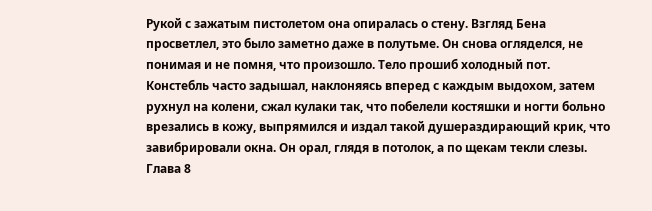Рукой с зажатым пистолетом она опиралась о стену. Взгляд Бена просветлел, это было заметно даже в полутьме. Он снова огляделся, не понимая и не помня, что произошло. Тело прошиб холодный пот. Констебль часто задышал, наклоняясь вперед с каждым выдохом, затем рухнул на колени, сжал кулаки так, что побелели костяшки и ногти больно врезались в кожу, выпрямился и издал такой душераздирающий крик, что завибрировали окна. Он орал, глядя в потолок, а по щекам текли слезы.
Глава 8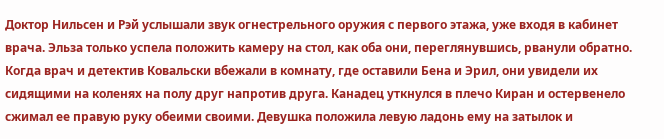Доктор Нильсен и Рэй услышали звук огнестрельного оружия с первого этажа, уже входя в кабинет врача. Эльза только успела положить камеру на стол, как оба они, переглянувшись, рванули обратно.
Когда врач и детектив Ковальски вбежали в комнату, где оставили Бена и Эрил, они увидели их сидящими на коленях на полу друг напротив друга. Канадец уткнулся в плечо Киран и остервенело сжимал ее правую руку обеими своими. Девушка положила левую ладонь ему на затылок и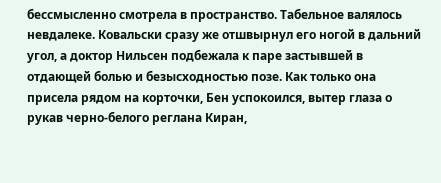бессмысленно смотрела в пространство. Табельное валялось невдалеке. Ковальски сразу же отшвырнул его ногой в дальний угол, а доктор Нильсен подбежала к паре застывшей в отдающей болью и безысходностью позе. Как только она присела рядом на корточки, Бен успокоился, вытер глаза о рукав черно-белого реглана Киран,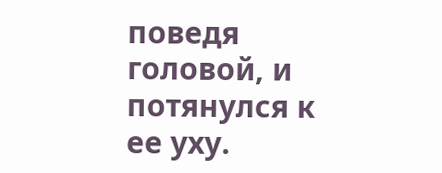поведя головой, и потянулся к ее уху.